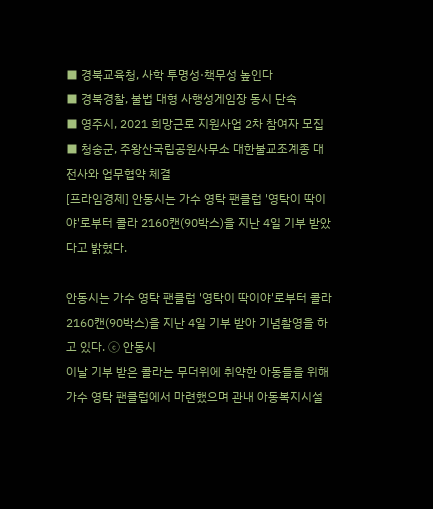■ 경북교육청, 사학 투명성·책무성 높인다
■ 경북경찰, 불법 대형 사행성게임장 동시 단속
■ 영주시, 2021 희망근로 지원사업 2차 참여자 모집
■ 청송군, 주왕산국립공원사무소 대한불교조계종 대전사와 업무협약 체결
[프라임경제] 안동시는 가수 영탁 팬클럽 '영탁이 딱이야'로부터 콜라 2160캔(90박스)을 지난 4일 기부 받았다고 밝혔다.

안동시는 가수 영탁 팬클럽 '영탁이 딱이야'로부터 콜라 2160캔(90박스)을 지난 4일 기부 받아 기념촬영을 하고 있다. ⓒ 안동시
이날 기부 받은 콜라는 무더위에 취약한 아동들을 위해 가수 영탁 팬클럽에서 마련했으며 관내 아동복지시설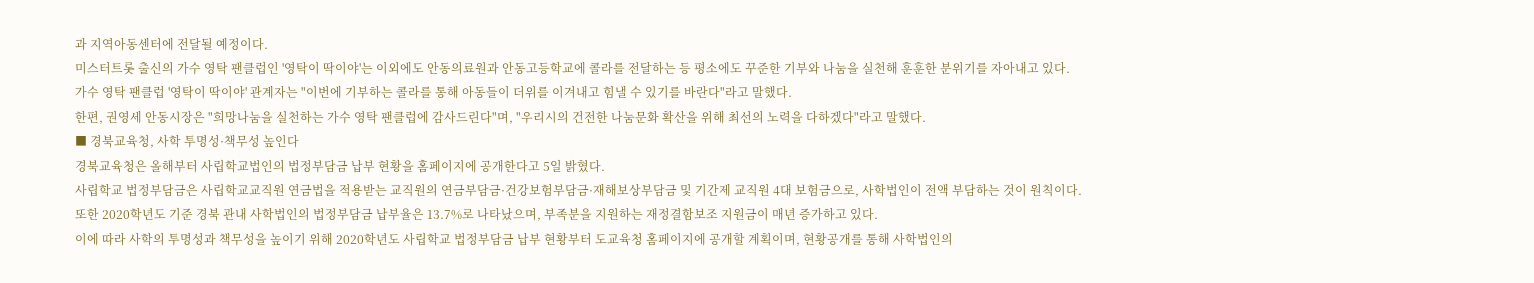과 지역아동센터에 전달될 예정이다.
미스터트롯 출신의 가수 영탁 팬클럽인 '영탁이 딱이야'는 이외에도 안동의료원과 안동고등학교에 콜라를 전달하는 등 평소에도 꾸준한 기부와 나눔을 실천해 훈훈한 분위기를 자아내고 있다.
가수 영탁 팬클럽 '영탁이 딱이야' 관계자는 "이번에 기부하는 콜라를 통해 아동들이 더위를 이겨내고 힘낼 수 있기를 바란다"라고 말했다.
한편, 권영세 안동시장은 "희망나눔을 실천하는 가수 영탁 팬클럽에 감사드린다"며, "우리시의 건전한 나눔문화 확산을 위해 최선의 노력을 다하겠다"라고 말했다.
■ 경북교육청, 사학 투명성·책무성 높인다
경북교육청은 올해부터 사립학교법인의 법정부담금 납부 현황을 홈페이지에 공개한다고 5일 밝혔다.
사립학교 법정부담금은 사립학교교직원 연금법을 적용받는 교직원의 연금부담금·건강보험부담금·재해보상부담금 및 기간제 교직원 4대 보험금으로, 사학법인이 전액 부담하는 것이 원칙이다.
또한 2020학년도 기준 경북 관내 사학법인의 법정부담금 납부율은 13.7%로 나타났으며, 부족분을 지원하는 재정결함보조 지원금이 매년 증가하고 있다.
이에 따라 사학의 투명성과 책무성을 높이기 위해 2020학년도 사립학교 법정부담금 납부 현황부터 도교육청 홈페이지에 공개할 계획이며, 현황공개를 통해 사학법인의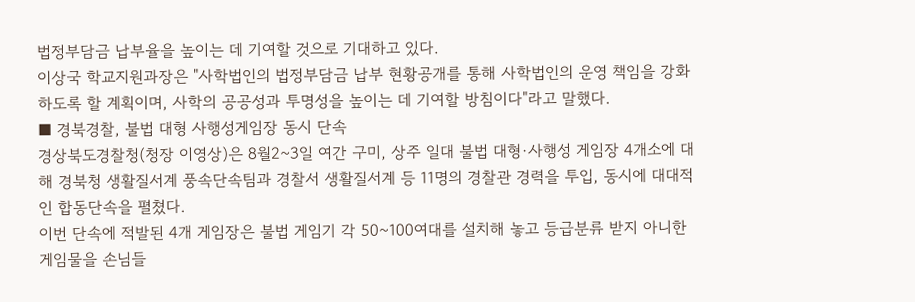법정부담금 납부율을 높이는 데 기여할 것으로 기대하고 있다.
이상국 학교지원과장은 "사학법인의 법정부담금 납부 현황공개를 통해 사학법인의 운영 책임을 강화하도록 할 계획이며, 사학의 공공성과 투명성을 높이는 데 기여할 방침이다"라고 말했다.
■ 경북경찰, 불법 대형 사행성게임장 동시 단속
경상북도경찰청(청장 이영상)은 8월2~3일 여간 구미, 상주 일대 불법 대형·사행성 게임장 4개소에 대해 경북청 생활질서계 풍속단속팀과 경찰서 생활질서계 등 11명의 경찰관 경력을 투입, 동시에 대대적인 합동단속을 펼쳤다.
이번 단속에 적발된 4개 게임장은 불법 게임기 각 50~100여대를 설치해 놓고 등급분류 받지 아니한 게임물을 손님들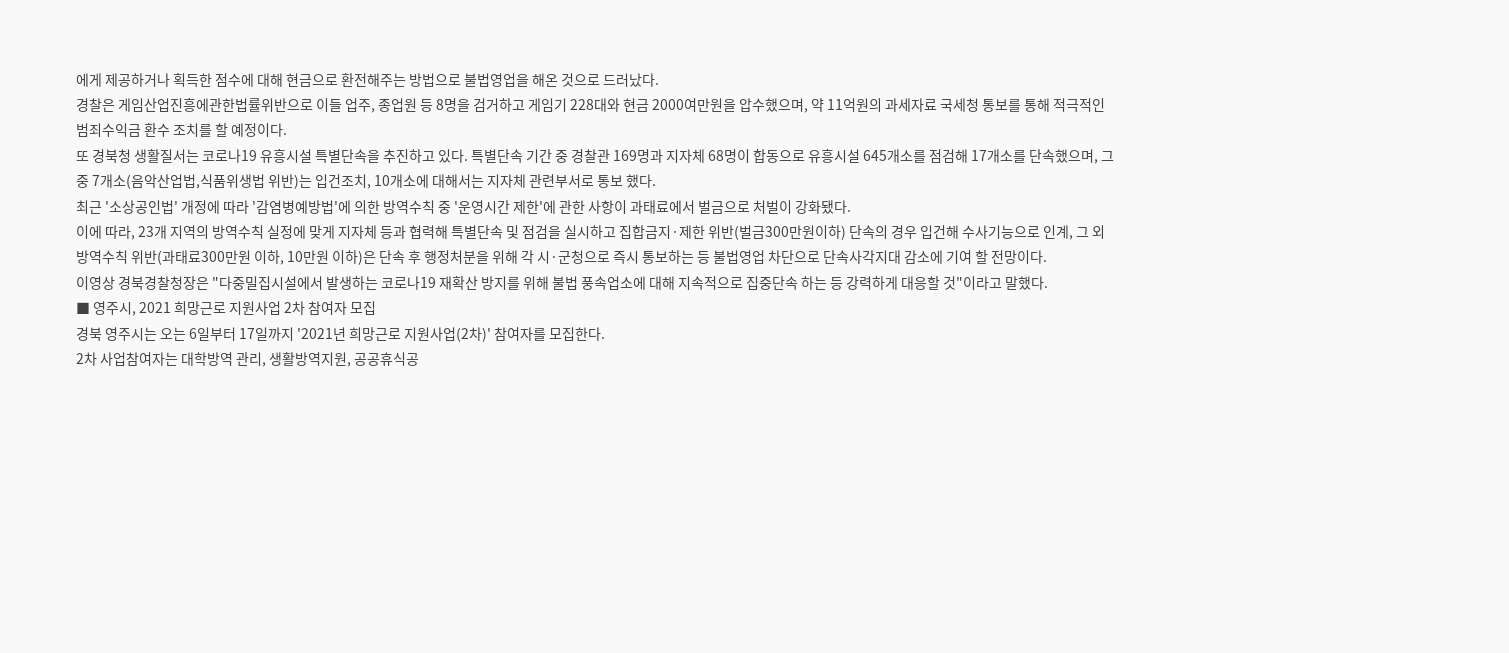에게 제공하거나 획득한 점수에 대해 현금으로 환전해주는 방법으로 불법영업을 해온 것으로 드러났다.
경찰은 게임산업진흥에관한법률위반으로 이들 업주, 종업원 등 8명을 검거하고 게임기 228대와 현금 2000여만원을 압수했으며, 약 11억원의 과세자료 국세청 통보를 통해 적극적인 범죄수익금 환수 조치를 할 예정이다.
또 경북청 생활질서는 코로나19 유흥시설 특별단속을 추진하고 있다. 특별단속 기간 중 경찰관 169명과 지자체 68명이 합동으로 유흥시설 645개소를 점검해 17개소를 단속했으며, 그 중 7개소(음악산업법,식품위생법 위반)는 입건조치, 10개소에 대해서는 지자체 관련부서로 통보 했다.
최근 '소상공인법' 개정에 따라 '감염병예방법'에 의한 방역수칙 중 '운영시간 제한'에 관한 사항이 과태료에서 벌금으로 처벌이 강화됐다.
이에 따라, 23개 지역의 방역수칙 실정에 맞게 지자체 등과 협력해 특별단속 및 점검을 실시하고 집합금지·제한 위반(벌금300만원이하) 단속의 경우 입건해 수사기능으로 인계, 그 외 방역수칙 위반(과태료300만원 이하, 10만원 이하)은 단속 후 행정처분을 위해 각 시·군청으로 즉시 통보하는 등 불법영업 차단으로 단속사각지대 감소에 기여 할 전망이다.
이영상 경북경찰청장은 "다중밀집시설에서 발생하는 코로나19 재확산 방지를 위해 불법 풍속업소에 대해 지속적으로 집중단속 하는 등 강력하게 대응할 것"이라고 말했다.
■ 영주시, 2021 희망근로 지원사업 2차 참여자 모집
경북 영주시는 오는 6일부터 17일까지 '2021년 희망근로 지원사업(2차)' 참여자를 모집한다.
2차 사업참여자는 대학방역 관리, 생활방역지원, 공공휴식공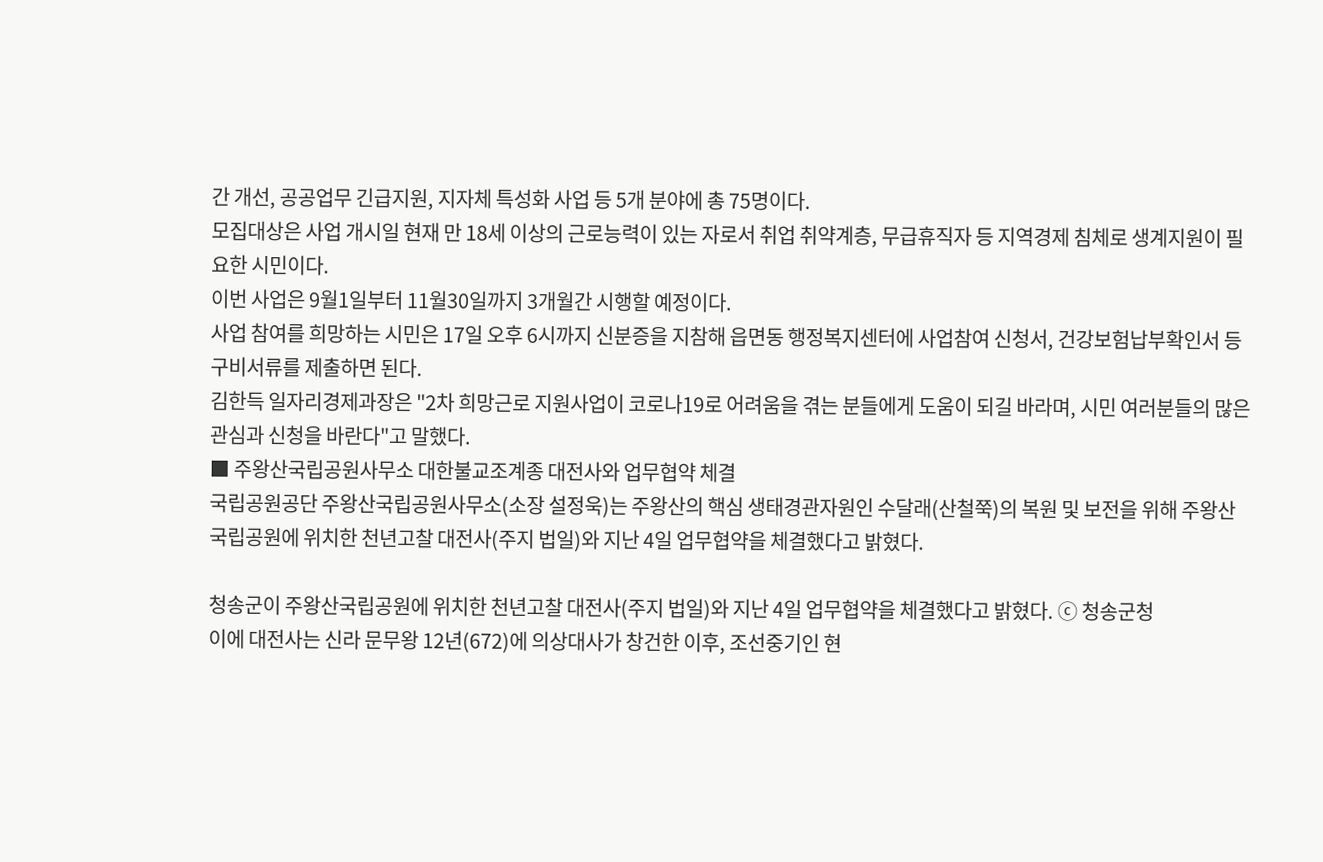간 개선, 공공업무 긴급지원, 지자체 특성화 사업 등 5개 분야에 총 75명이다.
모집대상은 사업 개시일 현재 만 18세 이상의 근로능력이 있는 자로서 취업 취약계층, 무급휴직자 등 지역경제 침체로 생계지원이 필요한 시민이다.
이번 사업은 9월1일부터 11월30일까지 3개월간 시행할 예정이다.
사업 참여를 희망하는 시민은 17일 오후 6시까지 신분증을 지참해 읍면동 행정복지센터에 사업참여 신청서, 건강보험납부확인서 등 구비서류를 제출하면 된다.
김한득 일자리경제과장은 "2차 희망근로 지원사업이 코로나19로 어려움을 겪는 분들에게 도움이 되길 바라며, 시민 여러분들의 많은 관심과 신청을 바란다"고 말했다.
■ 주왕산국립공원사무소 대한불교조계종 대전사와 업무협약 체결
국립공원공단 주왕산국립공원사무소(소장 설정욱)는 주왕산의 핵심 생태경관자원인 수달래(산철쭉)의 복원 및 보전을 위해 주왕산국립공원에 위치한 천년고찰 대전사(주지 법일)와 지난 4일 업무협약을 체결했다고 밝혔다.

청송군이 주왕산국립공원에 위치한 천년고찰 대전사(주지 법일)와 지난 4일 업무협약을 체결했다고 밝혔다. ⓒ 청송군청
이에 대전사는 신라 문무왕 12년(672)에 의상대사가 창건한 이후, 조선중기인 현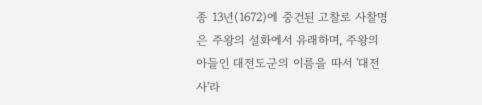종 13년(1672)에 중건된 고찰로 사찰명은 주왕의 설화에서 유래하며, 주왕의 아들인 대전도군의 이름을 따서 '대전사'라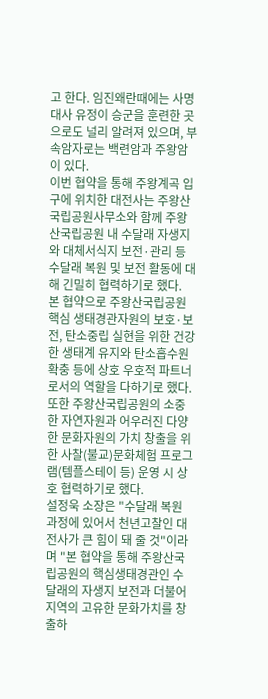고 한다. 임진왜란때에는 사명대사 유정이 승군을 훈련한 곳으로도 널리 알려져 있으며, 부속암자로는 백련암과 주왕암이 있다.
이번 협약을 통해 주왕계곡 입구에 위치한 대전사는 주왕산국립공원사무소와 함께 주왕산국립공원 내 수달래 자생지와 대체서식지 보전·관리 등 수달래 복원 및 보전 활동에 대해 긴밀히 협력하기로 했다.
본 협약으로 주왕산국립공원 핵심 생태경관자원의 보호·보전, 탄소중립 실현을 위한 건강한 생태계 유지와 탄소흡수원 확충 등에 상호 우호적 파트너로서의 역할을 다하기로 했다.
또한 주왕산국립공원의 소중한 자연자원과 어우러진 다양한 문화자원의 가치 창출을 위한 사찰(불교)문화체험 프로그램(템플스테이 등) 운영 시 상호 협력하기로 했다.
설정욱 소장은 "수달래 복원 과정에 있어서 천년고찰인 대전사가 큰 힘이 돼 줄 것"이라며 "본 협약을 통해 주왕산국립공원의 핵심생태경관인 수달래의 자생지 보전과 더불어 지역의 고유한 문화가치를 창출하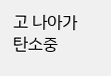고 나아가 탄소중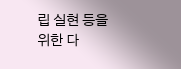립 실현 등을 위한 다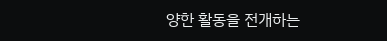양한 활동을 전개하는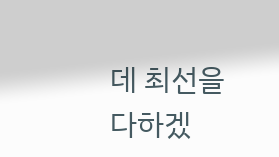데 최선을 다하겠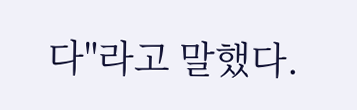다"라고 말했다.